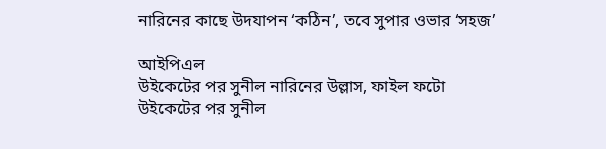নারিনের কাছে উদযাপন ‘কঠিন’, তবে সুপার ওভার ‘সহজ’

আইপিএল
উইকেটের পর সুনীল নারিনের উল্লাস, ফাইল ফটো
উইকেটের পর সুনীল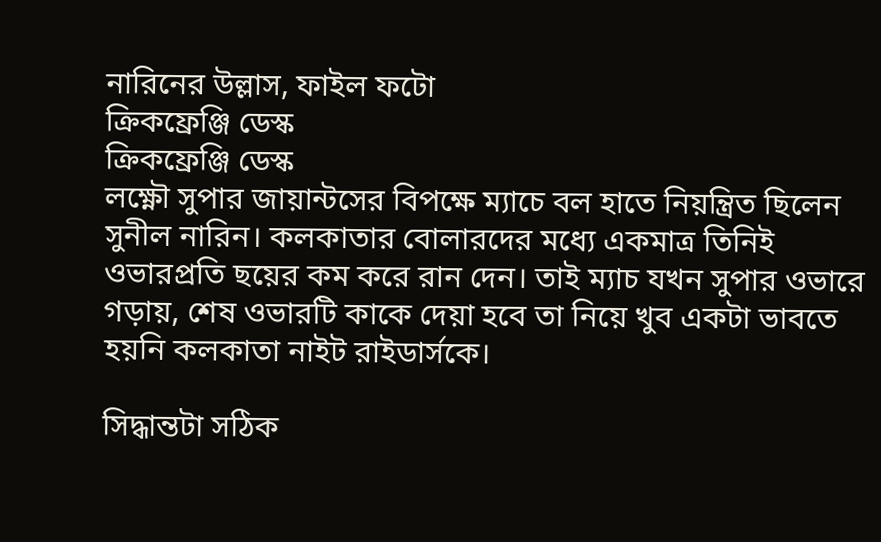নারিনের উল্লাস, ফাইল ফটো
ক্রিকফ্রেঞ্জি ডেস্ক
ক্রিকফ্রেঞ্জি ডেস্ক
লক্ষ্ণৌ সুপার জায়ান্টসের বিপক্ষে ম্যাচে বল হাতে নিয়ন্ত্রিত ছিলেন সুনীল নারিন। কলকাতার বোলারদের মধ্যে একমাত্র তিনিই ওভারপ্রতি ছয়ের কম করে রান দেন। তাই ম্যাচ যখন সুপার ওভারে গড়ায়, শেষ ওভারটি কাকে দেয়া হবে তা নিয়ে খুব একটা ভাবতে হয়নি কলকাতা নাইট রাইডার্সকে।

সিদ্ধান্তটা সঠিক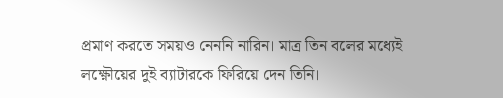প্রমাণ করতে সময়ও নেননি নারিন। মাত্র তিন বলের মধ্যেই লক্ষ্ণৌয়ের দুই ব্যাটারকে ফিরিয়ে দেন তিনি।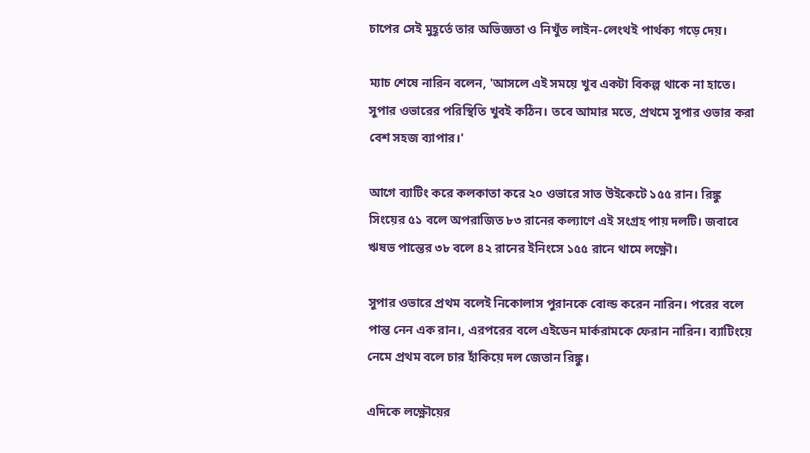চাপের সেই মুহূর্তে তার অভিজ্ঞতা ও নিখুঁত লাইন-লেংথই পার্থক্য গড়ে দেয়।

ম্যাচ শেষে নারিন বলেন, 'আসলে এই সময়ে খুব একটা বিকল্প থাকে না হাতে। সুপার ওভারের পরিস্থিতি খুবই কঠিন। তবে আমার মতে, প্রথমে সুপার ওভার করা বেশ সহজ ব্যাপার।'

আগে ব্যাটিং করে কলকাতা করে ২০ ওভারে সাত উইকেটে ১৫৫ রান। রিঙ্কু সিংয়ের ৫১ বলে অপরাজিত ৮৩ রানের কল্যাণে এই সংগ্রহ পায় দলটি। জবাবে ঋষভ পান্তের ৩৮ বলে ৪২ রানের ইনিংসে ১৫৫ রানে থামে লক্ষ্ণৌ।

সুপার ওভারে প্রথম বলেই নিকোলাস পুরানকে বোল্ড করেন নারিন। পরের বলে পান্ত নেন এক রান।, এরপরের বলে এইডেন মার্করামকে ফেরান নারিন। ব্যাটিংয়ে নেমে প্রথম বলে চার হাঁকিয়ে দল জেতান রিঙ্কু।

এদিকে লক্ষ্ণৌয়ের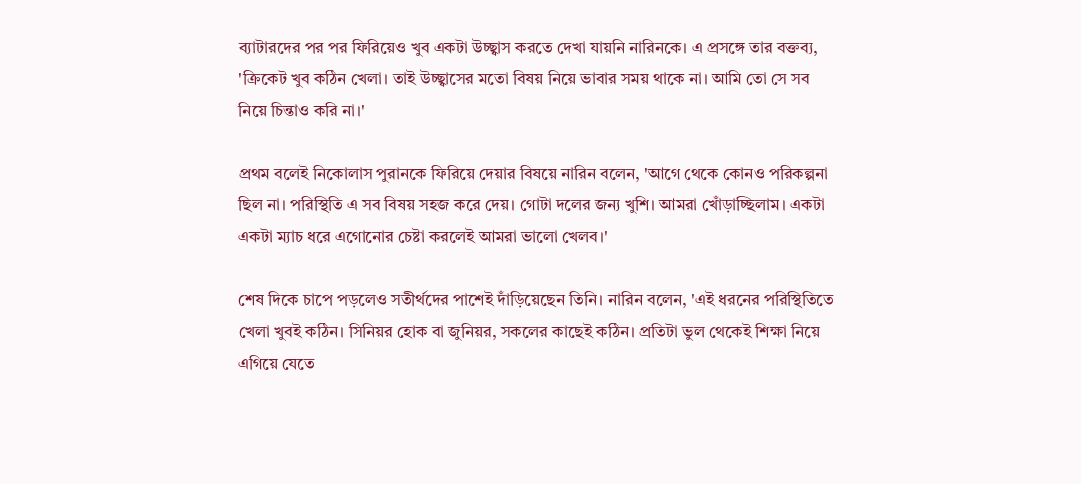ব্যাটারদের পর পর ফিরিয়েও খুব একটা উচ্ছ্বাস করতে দেখা যায়নি নারিনকে। এ প্রসঙ্গে তার বক্তব্য, 'ক্রিকেট খুব কঠিন খেলা। তাই উচ্ছ্বাসের মতো বিষয় নিয়ে ভাবার সময় থাকে না। আমি তো সে সব নিয়ে চিন্তাও করি না।'

প্রথম বলেই নিকোলাস পুরানকে ফিরিয়ে দেয়ার বিষয়ে নারিন বলেন, 'আগে থেকে কোনও পরিকল্পনা ছিল না। পরিস্থিতি এ সব বিষয় সহজ করে দেয়। গোটা দলের জন্য খুশি। আমরা খোঁড়াচ্ছিলাম। একটা একটা ম্যাচ ধরে এগোনোর চেষ্টা করলেই আমরা ভালো খেলব।'

শেষ দিকে চাপে পড়লেও সতীর্থদের পাশেই দাঁড়িয়েছেন তিনি। নারিন বলেন, 'এই ধরনের পরিস্থিতিতে খেলা খুবই কঠিন। সিনিয়র হোক বা জুনিয়র, সকলের কাছেই কঠিন। প্রতিটা ভুল থেকেই শিক্ষা নিয়ে এগিয়ে যেতে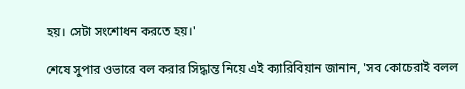হয়। সেটা সংশোধন করতে হয়।'

শেষে সুপার ওভারে বল করার সিদ্ধান্ত নিয়ে এই ক্যারিবিয়ান জানান, 'সব কোচেরাই বলল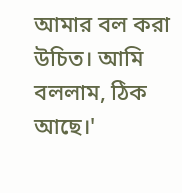আমার বল করা উচিত। আমি বললাম, ঠিক আছে।'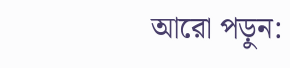আরো পড়ুন: